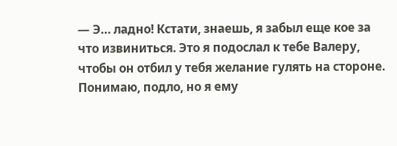— Э… ладно! Кстати, знаешь, я забыл еще кое за что извиниться. Это я подослал к тебе Валеру, чтобы он отбил у тебя желание гулять на стороне. Понимаю, подло, но я ему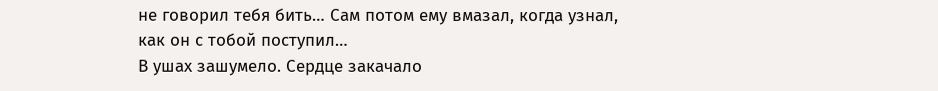не говорил тебя бить… Сам потом ему вмазал, когда узнал, как он с тобой поступил…
В ушах зашумело. Сердце закачало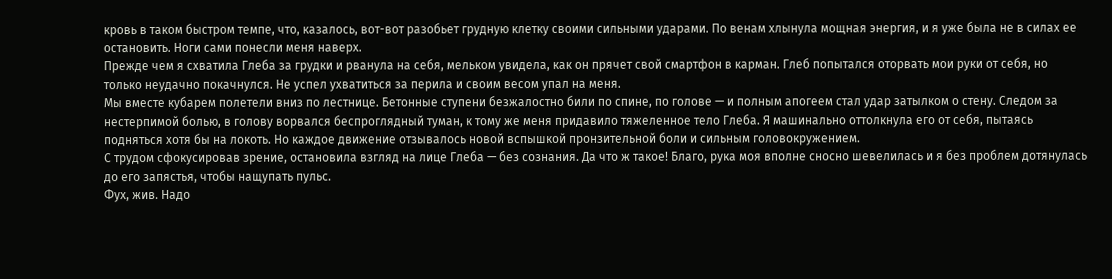кровь в таком быстром темпе, что, казалось, вот-вот разобьет грудную клетку своими сильными ударами. По венам хлынула мощная энергия, и я уже была не в силах ее остановить. Ноги сами понесли меня наверх.
Прежде чем я схватила Глеба за грудки и рванула на себя, мельком увидела, как он прячет свой смартфон в карман. Глеб попытался оторвать мои руки от себя, но только неудачно покачнулся. Не успел ухватиться за перила и своим весом упал на меня.
Мы вместе кубарем полетели вниз по лестнице. Бетонные ступени безжалостно били по спине, по голове — и полным апогеем стал удар затылком о стену. Следом за нестерпимой болью, в голову ворвался беспроглядный туман, к тому же меня придавило тяжеленное тело Глеба. Я машинально оттолкнула его от себя, пытаясь подняться хотя бы на локоть. Но каждое движение отзывалось новой вспышкой пронзительной боли и сильным головокружением.
С трудом сфокусировав зрение, остановила взгляд на лице Глеба — без сознания. Да что ж такое! Благо, рука моя вполне сносно шевелилась и я без проблем дотянулась до его запястья, чтобы нащупать пульс.
Фух, жив. Надо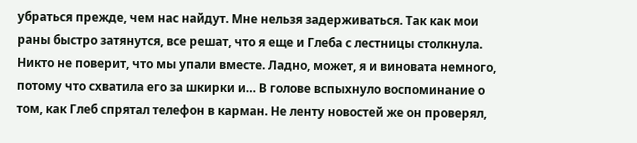убраться прежде, чем нас найдут. Мне нельзя задерживаться. Так как мои раны быстро затянутся, все решат, что я еще и Глеба с лестницы столкнула. Никто не поверит, что мы упали вместе. Ладно, может, я и виновата немного, потому что схватила его за шкирки и… В голове вспыхнуло воспоминание о том, как Глеб спрятал телефон в карман. Не ленту новостей же он проверял,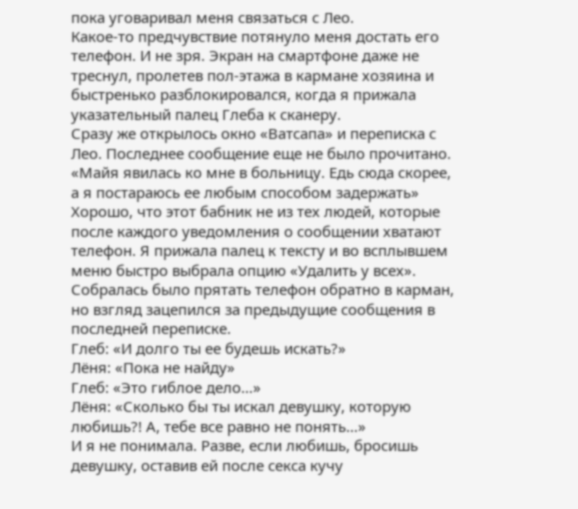пока уговаривал меня связаться с Лео.
Какое-то предчувствие потянуло меня достать его телефон. И не зря. Экран на смартфоне даже не треснул, пролетев пол-этажа в кармане хозяина и быстренько разблокировался, когда я прижала указательный палец Глеба к сканеру.
Сразу же открылось окно «Ватсапа» и переписка с Лео. Последнее сообщение еще не было прочитано.
«Майя явилась ко мне в больницу. Едь сюда скорее, а я постараюсь ее любым способом задержать»
Хорошо, что этот бабник не из тех людей, которые после каждого уведомления о сообщении хватают телефон. Я прижала палец к тексту и во всплывшем меню быстро выбрала опцию «Удалить у всех». Собралась было прятать телефон обратно в карман, но взгляд зацепился за предыдущие сообщения в последней переписке.
Глеб: «И долго ты ее будешь искать?»
Лёня: «Пока не найду»
Глеб: «Это гиблое дело…»
Лёня: «Сколько бы ты искал девушку, которую любишь?! А, тебе все равно не понять…»
И я не понимала. Разве, если любишь, бросишь девушку, оставив ей после секса кучу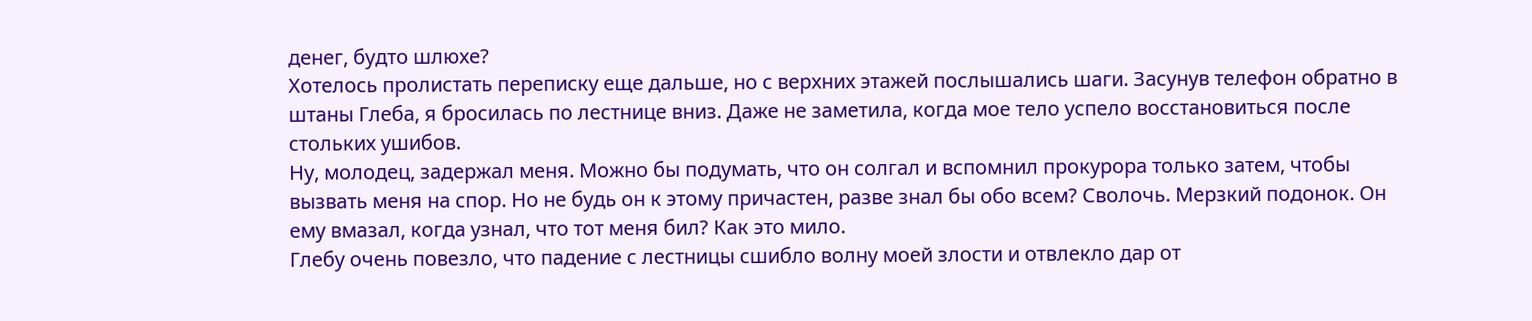денег, будто шлюхе?
Хотелось пролистать переписку еще дальше, но с верхних этажей послышались шаги. Засунув телефон обратно в штаны Глеба, я бросилась по лестнице вниз. Даже не заметила, когда мое тело успело восстановиться после стольких ушибов.
Ну, молодец, задержал меня. Можно бы подумать, что он солгал и вспомнил прокурора только затем, чтобы вызвать меня на спор. Но не будь он к этому причастен, разве знал бы обо всем? Сволочь. Мерзкий подонок. Он ему вмазал, когда узнал, что тот меня бил? Как это мило.
Глебу очень повезло, что падение с лестницы сшибло волну моей злости и отвлекло дар от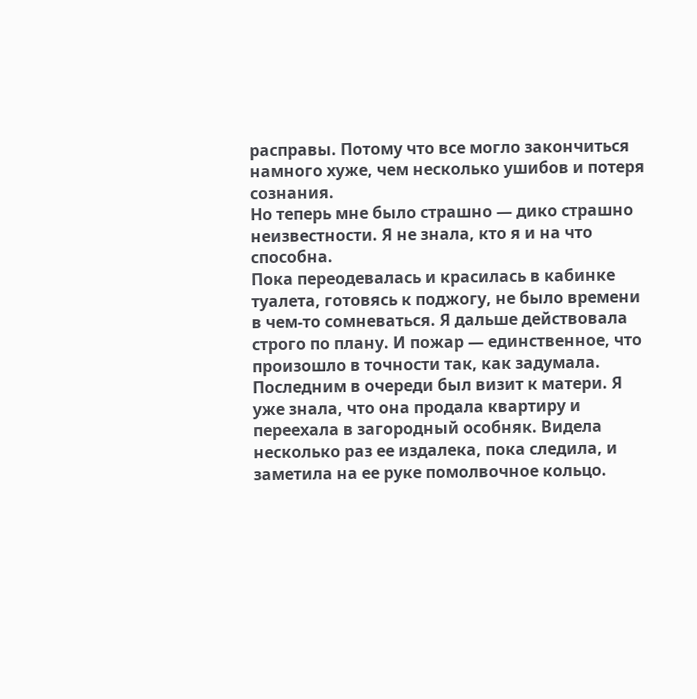расправы. Потому что все могло закончиться намного хуже, чем несколько ушибов и потеря сознания.
Но теперь мне было страшно — дико страшно неизвестности. Я не знала, кто я и на что способна.
Пока переодевалась и красилась в кабинке туалета, готовясь к поджогу, не было времени в чем-то сомневаться. Я дальше действовала строго по плану. И пожар — единственное, что произошло в точности так, как задумала.
Последним в очереди был визит к матери. Я уже знала, что она продала квартиру и переехала в загородный особняк. Видела несколько раз ее издалека, пока следила, и заметила на ее руке помолвочное кольцо.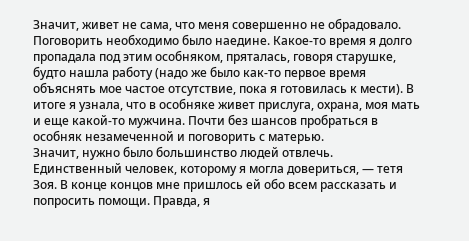Значит, живет не сама, что меня совершенно не обрадовало. Поговорить необходимо было наедине. Какое-то время я долго пропадала под этим особняком, пряталась, говоря старушке, будто нашла работу (надо же было как-то первое время объяснять мое частое отсутствие, пока я готовилась к мести). В итоге я узнала, что в особняке живет прислуга, охрана, моя мать и еще какой-то мужчина. Почти без шансов пробраться в особняк незамеченной и поговорить с матерью.
Значит, нужно было большинство людей отвлечь. Единственный человек, которому я могла довериться, — тетя Зоя. В конце концов мне пришлось ей обо всем рассказать и попросить помощи. Правда, я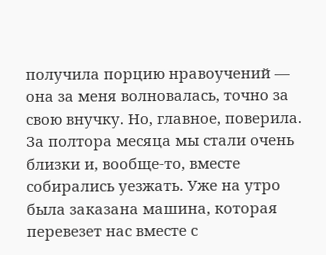получила порцию нравоучений — она за меня волновалась, точно за свою внучку. Но, главное, поверила. За полтора месяца мы стали очень близки и, вообще-то, вместе собирались уезжать. Уже на утро была заказана машина, которая перевезет нас вместе с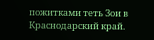пожитками теть Зои в Краснодарский край.